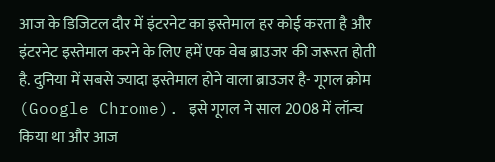आज के डिजिटल दौर में इंटरनेट का इस्तेमाल हर कोई करता है और इंटरनेट इस्तेमाल करने के लिए हमें एक वेब ब्राउजर की जरूरत होती है. दुनिया में सबसे ज्यादा इस्तेमाल होने वाला ब्राउजर है- गूगल क्रोम (Google Chrome). इसे गूगल ने साल 2008 में लॉन्च किया था और आज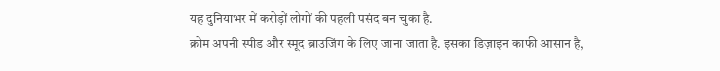यह दुनियाभर में करोड़ों लोगों की पहली पसंद बन चुका है.
क्रोम अपनी स्पीड और स्मूद ब्राउजिंग के लिए जाना जाता है. इसका डिज़ाइन काफी आसान है,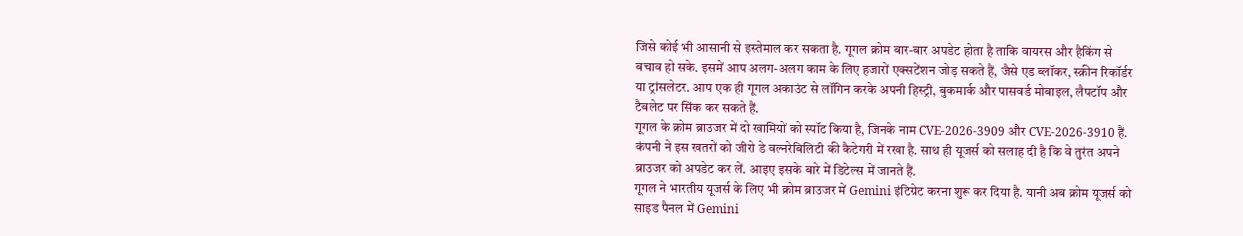जिसे कोई भी आसानी से इस्तेमाल कर सकता है. गूगल क्रोम बार-बार अपडेट होता है ताकि वायरस और हैकिंग से बचाव हो सके. इसमें आप अलग-अलग काम के लिए हजारों एक्सटेंशन जोड़ सकते हैं, जैसे एड ब्लॉकर, स्क्रीन रिकॉर्डर या ट्रांसलेटर. आप एक ही गूगल अकाउंट से लॉगिन करके अपनी हिस्ट्री, बुकमार्क और पासवर्ड मोबाइल, लैपटॉप और टैबलेट पर सिंक कर सकते हैं.
गूगल के क्रोम ब्राउजर में दो खामियों को स्पॉट किया है, जिनके नाम CVE-2026-3909 और CVE-2026-3910 हैं. कंपनी ने इस खतरों को जीरो डे वल्नरेबिलिटी की कैटेगरी में रखा है. साथ ही यूजर्स को सलाह दी है कि वे तुरंत अपने ब्राउजर को अपडेट कर लें. आइए इसके बारे में डिटेल्स में जानते हैं.
गूगल ने भारतीय यूजर्स के लिए भी क्रोम ब्राउजर में Gemini इंटिग्रेट करना शुरू कर दिया है. यानी अब क्रोम यूजर्स को साइड पैनल में Gemini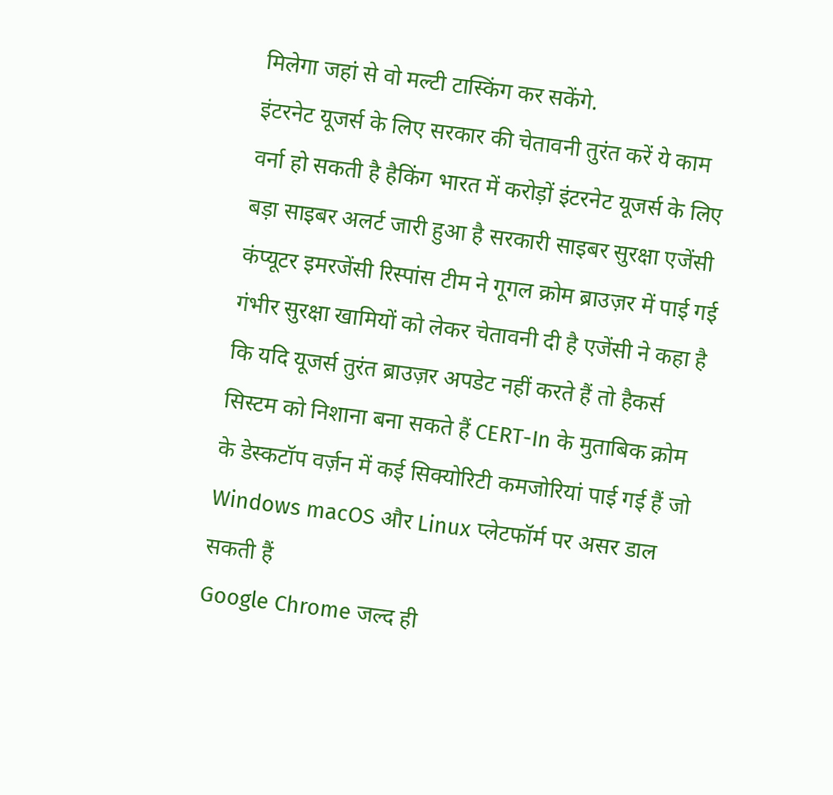मिलेगा जहां से वो मल्टी टास्किंग कर सकेंगे.
इंटरनेट यूजर्स के लिए सरकार की चेतावनी तुरंत करें ये काम वर्ना हो सकती है हैकिंग भारत में करोड़ों इंटरनेट यूजर्स के लिए बड़ा साइबर अलर्ट जारी हुआ है सरकारी साइबर सुरक्षा एजेंसी कंप्यूटर इमरजेंसी रिस्पांस टीम ने गूगल क्रोम ब्राउज़र में पाई गई गंभीर सुरक्षा खामियों को लेकर चेतावनी दी है एजेंसी ने कहा है कि यदि यूजर्स तुरंत ब्राउज़र अपडेट नहीं करते हैं तो हैकर्स सिस्टम को निशाना बना सकते हैं CERT-In के मुताबिक क्रोम के डेस्कटॉप वर्ज़न में कई सिक्योरिटी कमजोरियां पाई गई हैं जो Windows macOS और Linux प्लेटफॉर्म पर असर डाल सकती हैं
Google Chrome जल्द ही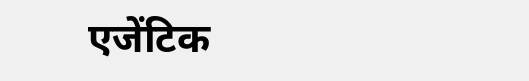एजेंटिक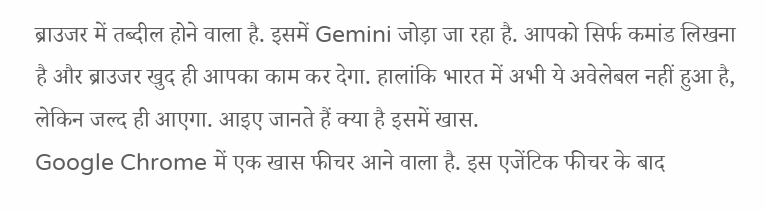ब्राउजर में तब्दील होने वाला है. इसमें Gemini जोड़ा जा रहा है. आपको सिर्फ कमांड लिखना है और ब्राउजर खुद ही आपका काम कर देगा. हालांकि भारत में अभी ये अवेलेबल नहीं हुआ है, लेकिन जल्द ही आएगा. आइए जानते हैं क्या है इसमें खास.
Google Chrome में एक खास फीचर आने वाला है. इस एजेंटिक फीचर के बाद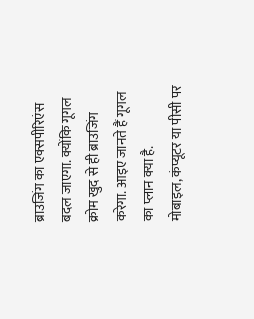ब्राउजिंग का एक्सपीरिएंस बदल जाएगा. क्योंकि गूगल क्रोम खुद से ही ब्राउजिंग करेगा. आइए जानते हैं गूगल का प्लान क्या है.
मोबाइल, कंप्यूटर या पीसी पर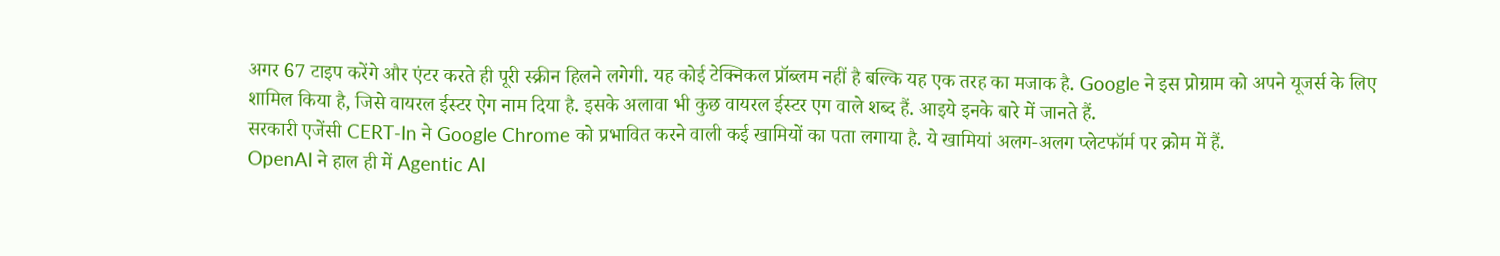अगर 67 टाइप करेंगे और एंटर करते ही पूरी स्क्रीन हिलने लगेगी. यह कोई टेक्निकल प्रॉब्लम नहीं है बल्कि यह एक तरह का मजाक है. Google ने इस प्रोग्राम को अपने यूजर्स के लिए शामिल किया है, जिसे वायरल ईस्टर ऐग नाम दिया है. इसके अलावा भी कुछ वायरल ईस्टर एग वाले शब्द हैं. आइये इनके बारे में जानते हैं.
सरकारी एजेंसी CERT-In ने Google Chrome को प्रभावित करने वाली कई खामियों का पता लगाया है. ये खामियां अलग-अलग प्लेटफॉर्म पर क्रोम में हैं.
OpenAI ने हाल ही में Agentic AI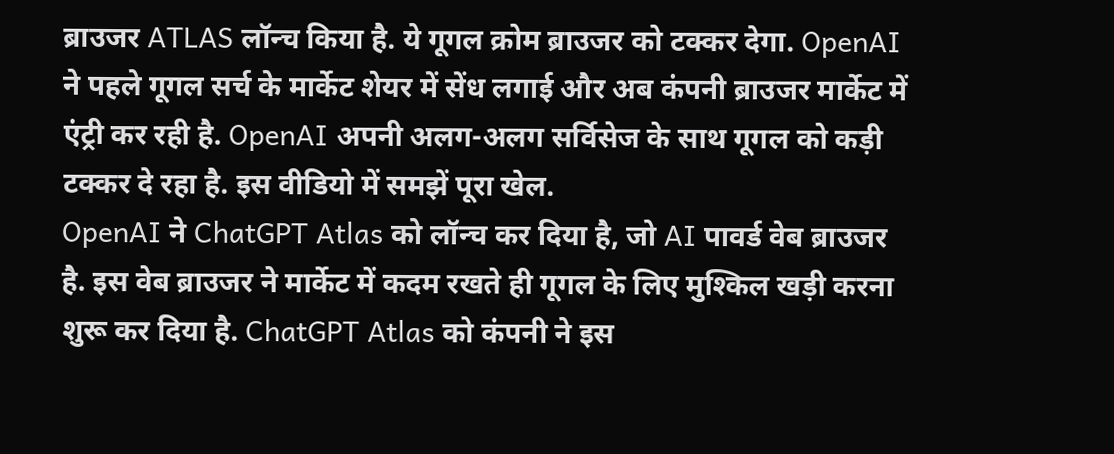ब्राउजर ATLAS लॉन्च किया है. ये गूगल क्रोम ब्राउजर को टक्कर देगा. OpenAI ने पहले गूगल सर्च के मार्केट शेयर में सेंध लगाई और अब कंपनी ब्राउजर मार्केट में एंट्री कर रही है. OpenAI अपनी अलग-अलग सर्विसेज के साथ गूगल को कड़ी टक्कर दे रहा है. इस वीडियो में समझें पूरा खेल.
OpenAI ने ChatGPT Atlas को लॉन्च कर दिया है, जो AI पावर्ड वेब ब्राउजर है. इस वेब ब्राउजर ने मार्केट में कदम रखते ही गूगल के लिए मुश्किल खड़ी करना शुरू कर दिया है. ChatGPT Atlas को कंपनी ने इस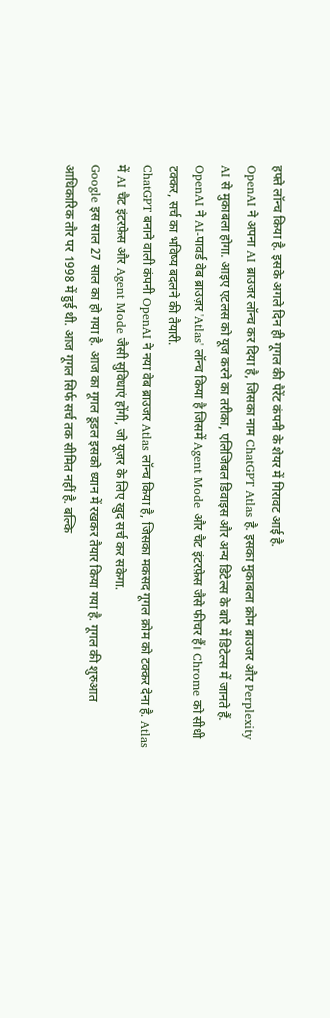हफ्ते लॉन्च किया है. इसके अगले दिन ही गूगल की पैरेंट कंपनी के शेयर में गिरावट आई है.
OpenAI ने अपना AI ब्राउजर लॉन्च कर दिया है, जिसका नाम ChatGPT Atlas है. इसका मुकाबला क्रोम ब्राउजर और Perplexity AI से मुकाबला होगा. आइए एटलस को यूज करने का तरीका, एलिजिबल डिवाइस और अन्य डिटेल्स के बारे में डिटेल्स में जानते हैं.
OpenAI ने AI-पावर्ड वेब ब्राउज़र 'Atlas' लॉन्च किया है जिसमें Agent Mode और चैट इंटरफ़ेस जैसे फीचर हैं। Chrome को सीधी टक्कर, सर्च का भविष्य बदलने की तैयारी.
ChatGPT बनाने वाली कंपनी OpenAI ने नया वेब ब्राउजर Atlas लॉन्च किया है, जिसका मकसद गूगल क्रोम को टक्कर देना है. Atlas में AI चैट इंटरफ़ेस और Agent Mode जैसी सुविधाएं होंगी, जो यूज़र के लिए खुद सर्च कर सकेगा.
Google इस साल 27 साल का हो गया है. आज का गूगल डूडल इसको ध्यान में रखकर तैयार किया गया है. गूगल की शुरुआत आधिकारिक तौर पर 1998 में हुई थी. आज गूगल सिर्फ सर्च तक सीमित नहीं है. बल्कि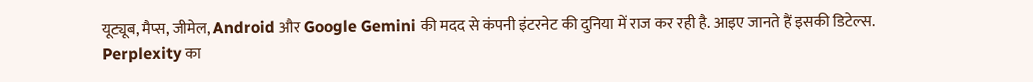यूट्यूब, मैप्स, जीमेल, Android और Google Gemini की मदद से कंपनी इंटरनेट की दुनिया में राज कर रही है. आइए जानते हैं इसकी डिटेल्स.
Perplexity का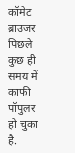कॉमेट ब्राउजर पिछले कुछ ही समय में काफी पॉपुलर हो चुका है.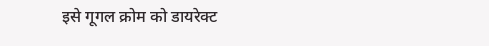इसे गूगल क्रोम को डायरेक्ट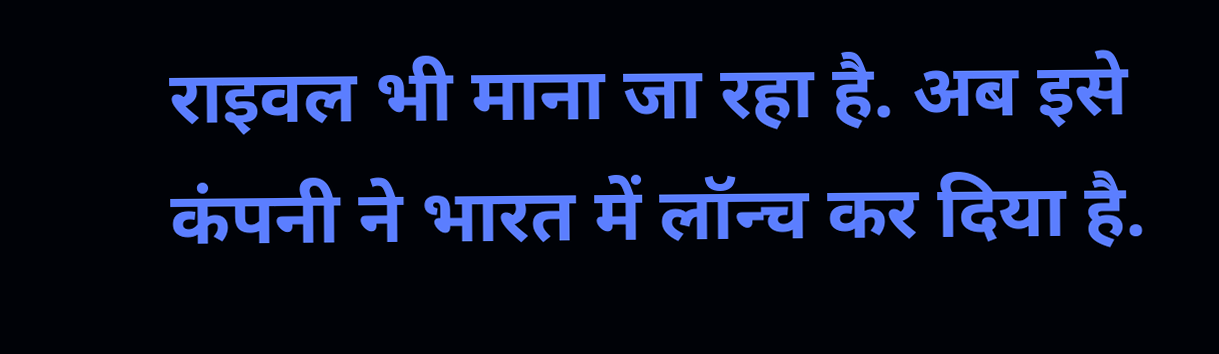राइवल भी माना जा रहा है. अब इसे कंपनी ने भारत में लॉन्च कर दिया है.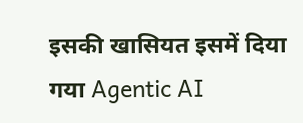इसकी खासियत इसमें दिया गया Agentic AI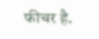फीचर है.